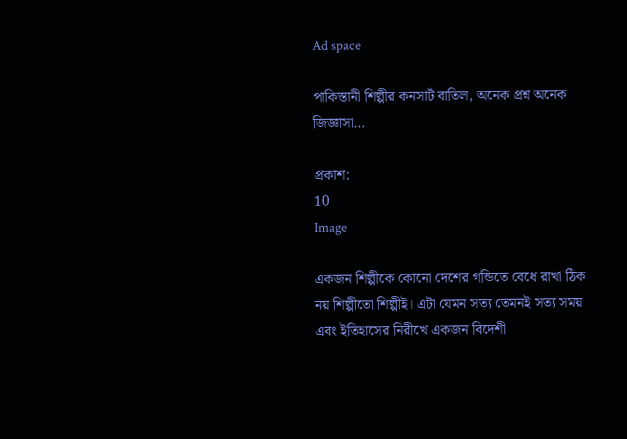Ad space

পাকিস্তানী শিল্পীর কনসার্ট বাতিল, অনেক প্রশ্ন অনেক জিজ্ঞাসা…

প্রকাশ:
10
Image

একজন শিল্পীকে কোনো দেশের গন্ডিতে বেধে রাখা ঠিক নয় শিল্পীতো শিল্পীই। এটা যেমন সত্য তেমনই সত্য সময় এবং ইতিহাসের নিরীখে একজন বিদেশী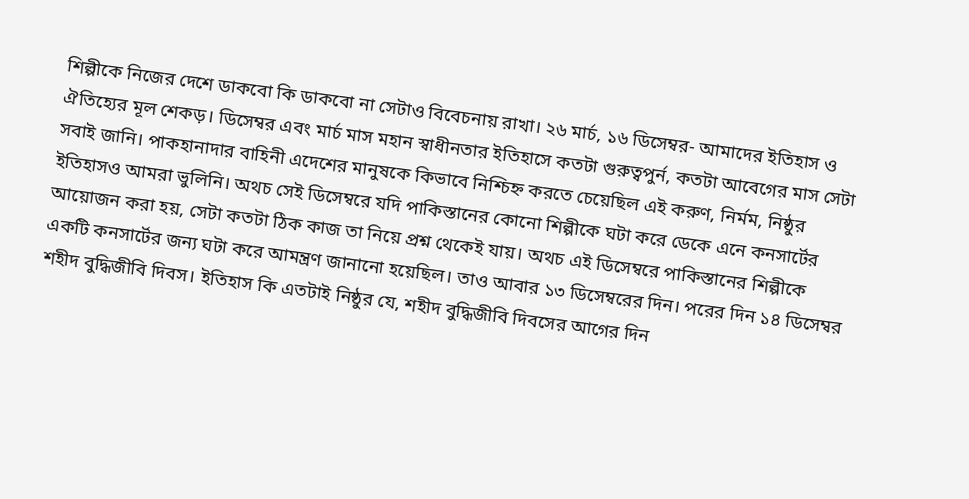শিল্পীকে নিজের দেশে ডাকবো কি ডাকবো না সেটাও বিবেচনায় রাখা। ২৬ মার্চ, ১৬ ডিসেম্বর- আমাদের ইতিহাস ও ঐতিহ্যের মূল শেকড়। ডিসেম্বর এবং মার্চ মাস মহান স্বাধীনতার ইতিহাসে কতটা গুরুত্বপুর্ন, কতটা আবেগের মাস সেটা সবাই জানি। পাকহানাদার বাহিনী এদেশের মানুষকে কিভাবে নিশ্চিহ্ন করতে চেয়েছিল এই করুণ, নির্মম, নিষ্ঠুর ইতিহাসও আমরা ভুলিনি। অথচ সেই ডিসেম্বরে যদি পাকিস্তানের কোনো শিল্পীকে ঘটা করে ডেকে এনে কনসার্টের আয়োজন করা হয়, সেটা কতটা ঠিক কাজ তা নিয়ে প্রশ্ন থেকেই যায়। অথচ এই ডিসেম্বরে পাকিস্তানের শিল্পীকে একটি কনসার্টের জন্য ঘটা করে আমন্ত্রণ জানানো হয়েছিল। তাও আবার ১৩ ডিসেম্বরের দিন। পরের দিন ১৪ ডিসেম্বর শহীদ বুদ্ধিজীবি দিবস। ইতিহাস কি এতটাই নিষ্ঠুর যে, শহীদ বুদ্ধিজীবি দিবসের আগের দিন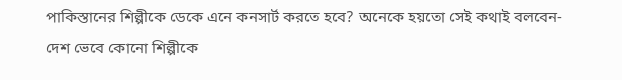পাকিস্তানের শিল্পীকে ডেকে এনে কনসার্ট করতে হবে? অনেকে হয়তো সেই কথাই বলবেন- দেশ ভেবে কোনো শিল্পীকে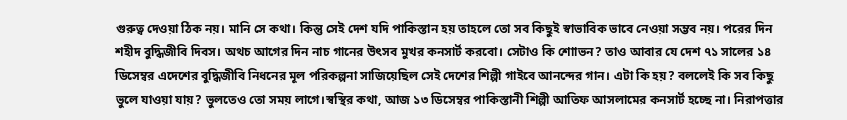গুরুত্ব দেওয়া ঠিক নয়। মানি সে কথা। কিন্তু সেই দেশ যদি পাকিস্তান হয় তাহলে তো সব কিছুই স্বাভাবিক ভাবে নেওয়া সম্ভব নয়। পরের দিন শহীদ বুদ্ধিজীবি দিবস। অথচ আগের দিন নাচ গানের উৎসব মুখর কনসার্ট করবো। সেটাও কি শোাভন? তাও আবার যে দেশ ৭১ সালের ১৪ ডিসেম্বর এদেশের বুদ্ধিজীবি নিধনের মূল পরিকল্পনা সাজিয়েছিল সেই দেশের শিল্পী গাইবে আনন্দের গান। এটা কি হয়? বললেই কি সব কিছু ভুলে যাওয়া যায়? ভুলতেও তো সময় লাগে।স্বস্থির কথা, আজ ১৩ ডিসেম্বর পাকিস্তানী শিল্পী আতিফ আসলামের কনসার্ট হচ্ছে না। নিরাপত্তার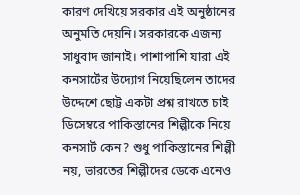কারণ দেখিয়ে সরকার এই অনুষ্ঠানের অনুমতি দেয়নি। সরকারকে এজন্য সাধুবাদ জানাই। পাশাপাশি যারা এই কনসার্টের উদ্যোগ নিয়েছিলেন তাদের উদ্দেশে ছোট্ট একটা প্রশ্ন রাখতে চাই ডিসেম্বরে পাকিস্তানের শিল্পীকে নিয়ে কনসার্ট কেন? শুধু পাকিস্তানের শিল্পী নয়, ভারতের শিল্পীদের ডেকে এনেও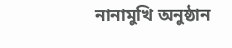নানামুখি অনুষ্ঠান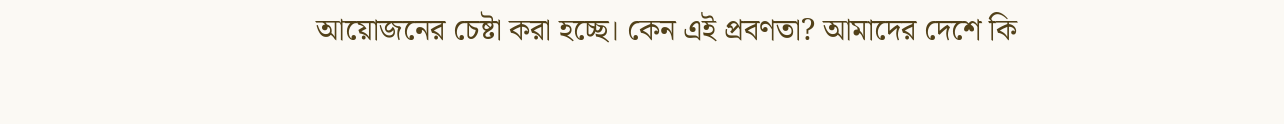আয়োজনের চেষ্টা করা হচ্ছে। কেন এই প্রবণতা? আমাদের দেশে কি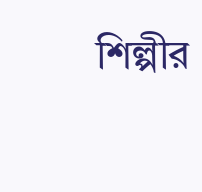শিল্পীর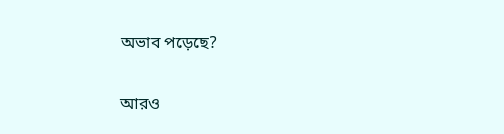অভাব পড়েছে?

আরও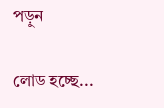পড়ুন

লোড হচ্ছে...